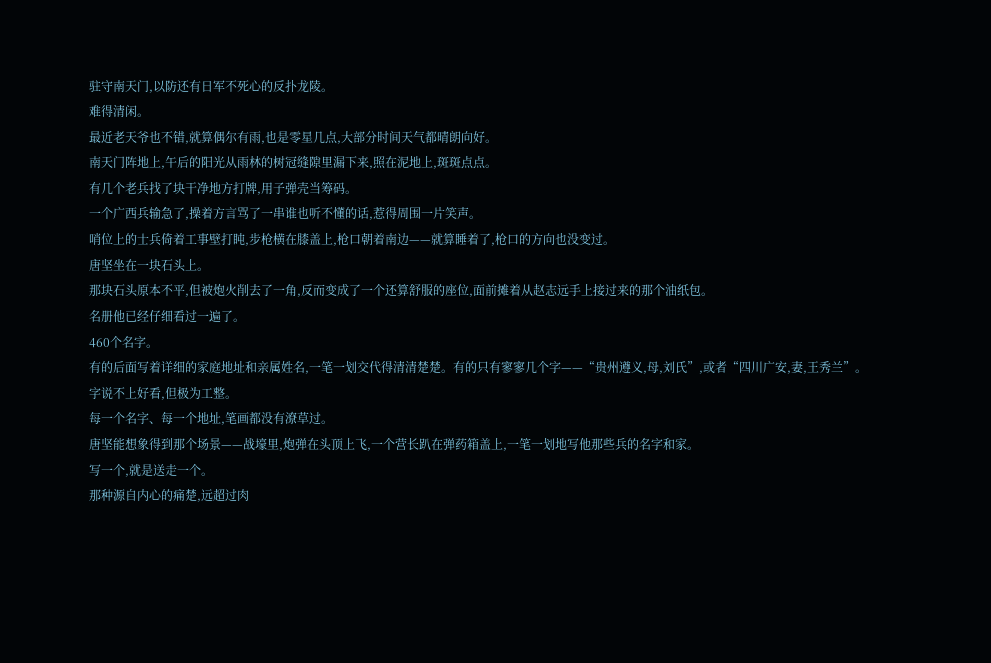驻守南天门,以防还有日军不死心的反扑龙陵。
难得清闲。
最近老天爷也不错,就算偶尔有雨,也是零星几点,大部分时间天气都晴朗向好。
南天门阵地上,午后的阳光从雨林的树冠缝隙里漏下来,照在泥地上,斑斑点点。
有几个老兵找了块干净地方打牌,用子弹壳当筹码。
一个广西兵输急了,操着方言骂了一串谁也听不懂的话,惹得周围一片笑声。
哨位上的士兵倚着工事壁打盹,步枪横在膝盖上,枪口朝着南边——就算睡着了,枪口的方向也没变过。
唐坚坐在一块石头上。
那块石头原本不平,但被炮火削去了一角,反而变成了一个还算舒服的座位,面前摊着从赵志远手上接过来的那个油纸包。
名册他已经仔细看过一遍了。
460个名字。
有的后面写着详细的家庭地址和亲属姓名,一笔一划交代得清清楚楚。有的只有寥寥几个字——“贵州遵义,母,刘氏”,或者“四川广安,妻,王秀兰”。
字说不上好看,但极为工整。
每一个名字、每一个地址,笔画都没有潦草过。
唐坚能想象得到那个场景——战壕里,炮弹在头顶上飞,一个营长趴在弹药箱盖上,一笔一划地写他那些兵的名字和家。
写一个,就是送走一个。
那种源自内心的痛楚,远超过肉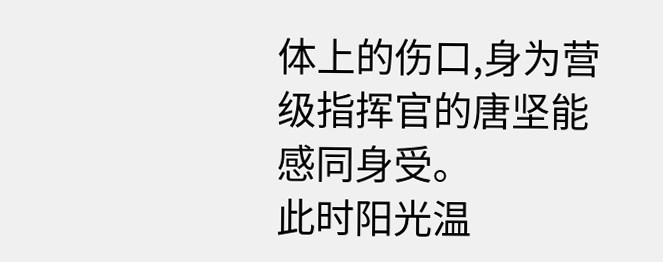体上的伤口,身为营级指挥官的唐坚能感同身受。
此时阳光温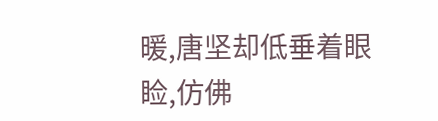暖,唐坚却低垂着眼睑,仿佛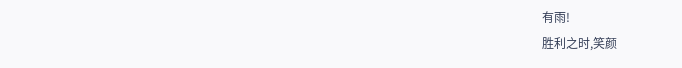有雨!
胜利之时,笑颜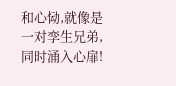和心恸,就像是一对孪生兄弟,同时涌入心扉!